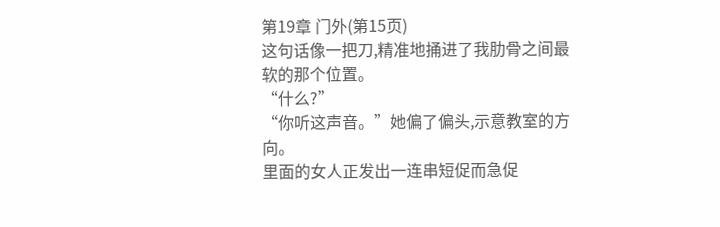第19章 门外(第15页)
这句话像一把刀,精准地捅进了我肋骨之间最软的那个位置。
“什么?”
“你听这声音。”她偏了偏头,示意教室的方向。
里面的女人正发出一连串短促而急促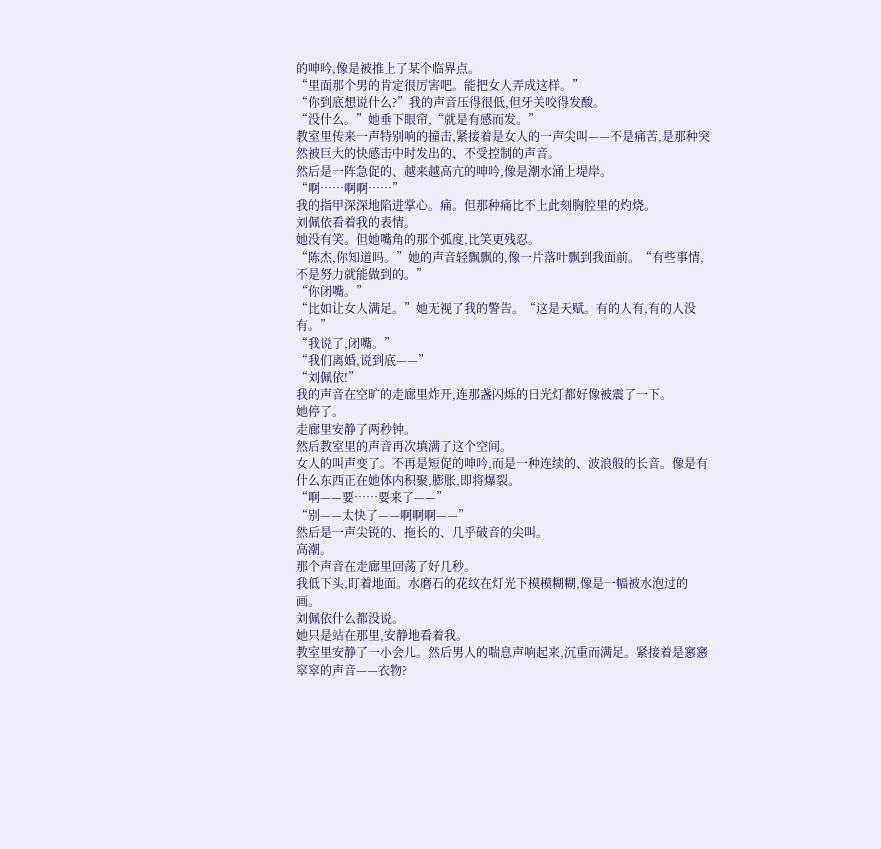的呻吟,像是被推上了某个临界点。
“里面那个男的肯定很厉害吧。能把女人弄成这样。”
“你到底想说什么?”我的声音压得很低,但牙关咬得发酸。
“没什么。”她垂下眼帘,“就是有感而发。”
教室里传来一声特别响的撞击,紧接着是女人的一声尖叫——不是痛苦,是那种突然被巨大的快感击中时发出的、不受控制的声音。
然后是一阵急促的、越来越高亢的呻吟,像是潮水涌上堤岸。
“啊……啊啊……”
我的指甲深深地陷进掌心。痛。但那种痛比不上此刻胸腔里的灼烧。
刘佩依看着我的表情。
她没有笑。但她嘴角的那个弧度,比笑更残忍。
“陈杰,你知道吗。”她的声音轻飘飘的,像一片落叶飘到我面前。“有些事情,不是努力就能做到的。”
“你闭嘴。”
“比如让女人满足。”她无视了我的警告。“这是天赋。有的人有,有的人没有。”
“我说了,闭嘴。”
“我们离婚,说到底——”
“刘佩依!”
我的声音在空旷的走廊里炸开,连那盏闪烁的日光灯都好像被震了一下。
她停了。
走廊里安静了两秒钟。
然后教室里的声音再次填满了这个空间。
女人的叫声变了。不再是短促的呻吟,而是一种连续的、波浪般的长音。像是有什么东西正在她体内积聚,膨胀,即将爆裂。
“啊——要……要来了——”
“别——太快了——啊啊啊——”
然后是一声尖锐的、拖长的、几乎破音的尖叫。
高潮。
那个声音在走廊里回荡了好几秒。
我低下头,盯着地面。水磨石的花纹在灯光下模模糊糊,像是一幅被水泡过的画。
刘佩依什么都没说。
她只是站在那里,安静地看着我。
教室里安静了一小会儿。然后男人的喘息声响起来,沉重而满足。紧接着是窸窸窣窣的声音——衣物?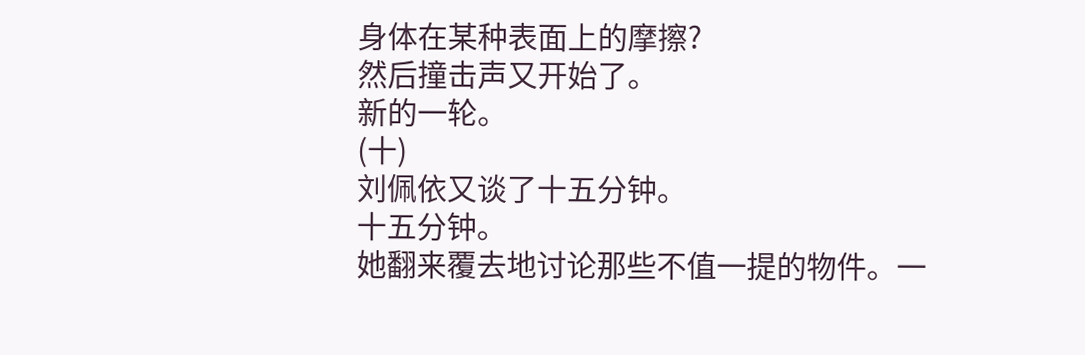身体在某种表面上的摩擦?
然后撞击声又开始了。
新的一轮。
(十)
刘佩依又谈了十五分钟。
十五分钟。
她翻来覆去地讨论那些不值一提的物件。一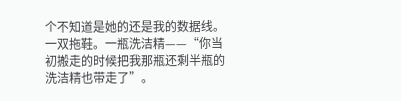个不知道是她的还是我的数据线。
一双拖鞋。一瓶洗洁精——“你当初搬走的时候把我那瓶还剩半瓶的洗洁精也带走了”。